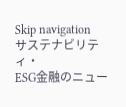Skip navigation
サステナビリティ・
ESG金融のニュー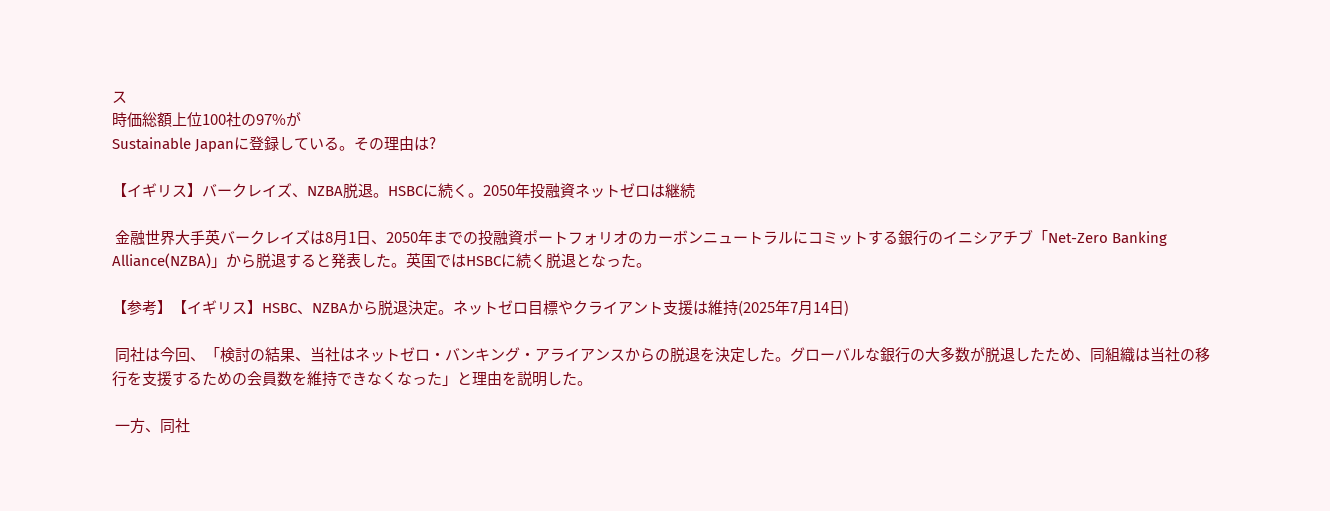ス
時価総額上位100社の97%が
Sustainable Japanに登録している。その理由は?

【イギリス】バークレイズ、NZBA脱退。HSBCに続く。2050年投融資ネットゼロは継続

 金融世界大手英バークレイズは8月1日、2050年までの投融資ポートフォリオのカーボンニュートラルにコミットする銀行のイニシアチブ「Net-Zero Banking Alliance(NZBA)」から脱退すると発表した。英国ではHSBCに続く脱退となった。

【参考】【イギリス】HSBC、NZBAから脱退決定。ネットゼロ目標やクライアント支援は維持(2025年7月14日)

 同社は今回、「検討の結果、当社はネットゼロ・バンキング・アライアンスからの脱退を決定した。グローバルな銀行の大多数が脱退したため、同組織は当社の移行を支援するための会員数を維持できなくなった」と理由を説明した。

 一方、同社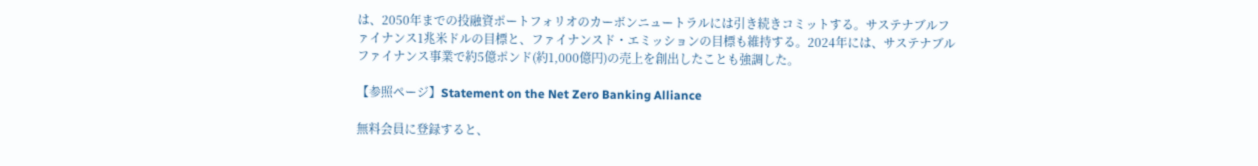は、2050年までの投融資ポートフォリオのカーボンニュートラルには引き続きコミットする。サステナブルファイナンス1兆米ドルの目標と、ファイナンスド・エミッションの目標も維持する。2024年には、サステナブルファイナンス事業で約5億ポンド(約1,000億円)の売上を創出したことも強調した。

【参照ページ】Statement on the Net Zero Banking Alliance

無料会員に登録すると、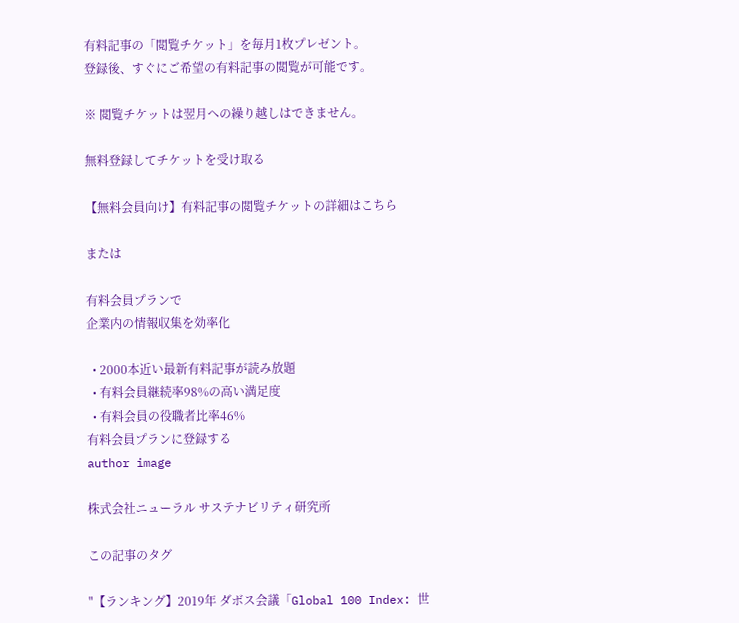有料記事の「閲覧チケット」を毎月1枚プレゼント。
登録後、すぐにご希望の有料記事の閲覧が可能です。

※ 閲覧チケットは翌月への繰り越しはできません。

無料登録してチケットを受け取る

【無料会員向け】有料記事の閲覧チケットの詳細はこちら

または

有料会員プランで
企業内の情報収集を効率化

  • 2000本近い最新有料記事が読み放題
  • 有料会員継続率98%の高い満足度
  • 有料会員の役職者比率46%
有料会員プランに登録する
author image

株式会社ニューラル サステナビリティ研究所

この記事のタグ

"【ランキング】2019年 ダボス会議「Global 100 Index: 世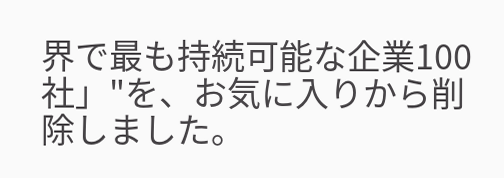界で最も持続可能な企業100社」"を、お気に入りから削除しました。